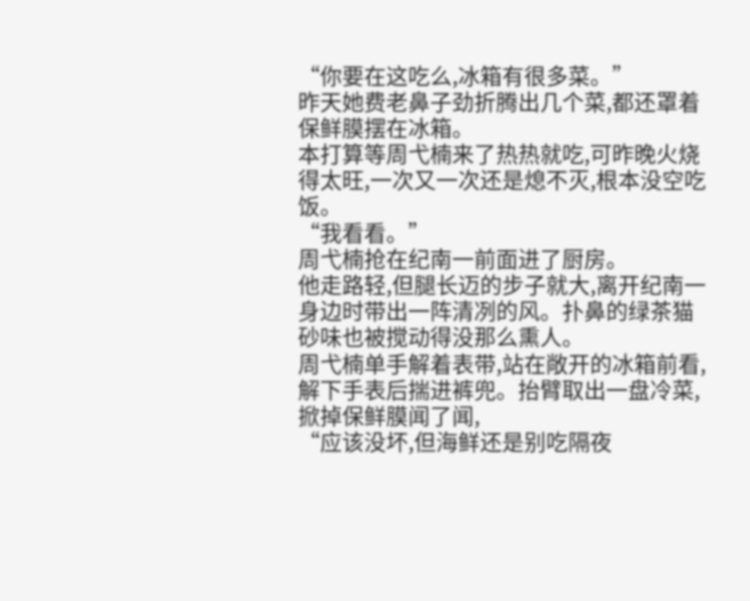“你要在这吃么,冰箱有很多菜。”
昨天她费老鼻子劲折腾出几个菜,都还罩着保鲜膜摆在冰箱。
本打算等周弋楠来了热热就吃,可昨晚火烧得太旺,一次又一次还是熄不灭,根本没空吃饭。
“我看看。”
周弋楠抢在纪南一前面进了厨房。
他走路轻,但腿长迈的步子就大,离开纪南一身边时带出一阵清冽的风。扑鼻的绿茶猫砂味也被搅动得没那么熏人。
周弋楠单手解着表带,站在敞开的冰箱前看,解下手表后揣进裤兜。抬臂取出一盘冷菜,掀掉保鲜膜闻了闻,
“应该没坏,但海鲜还是别吃隔夜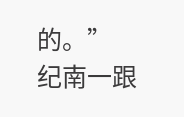的。”
纪南一跟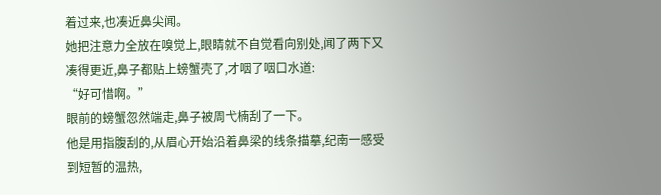着过来,也凑近鼻尖闻。
她把注意力全放在嗅觉上,眼睛就不自觉看向别处,闻了两下又凑得更近,鼻子都贴上螃蟹壳了,才咽了咽口水道:
“好可惜啊。”
眼前的螃蟹忽然端走,鼻子被周弋楠刮了一下。
他是用指腹刮的,从眉心开始沿着鼻梁的线条描摹,纪南一感受到短暂的温热,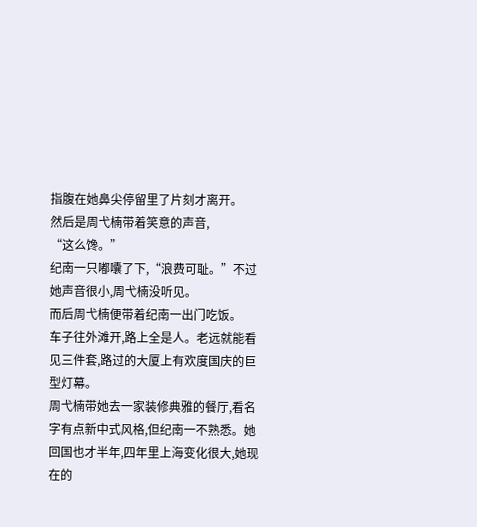指腹在她鼻尖停留里了片刻才离开。
然后是周弋楠带着笑意的声音,
“这么馋。”
纪南一只嘟囔了下,“浪费可耻。”不过她声音很小,周弋楠没听见。
而后周弋楠便带着纪南一出门吃饭。
车子往外滩开,路上全是人。老远就能看见三件套,路过的大厦上有欢度国庆的巨型灯幕。
周弋楠带她去一家装修典雅的餐厅,看名字有点新中式风格,但纪南一不熟悉。她回国也才半年,四年里上海变化很大,她现在的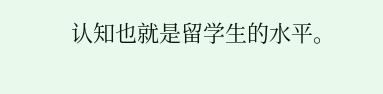认知也就是留学生的水平。